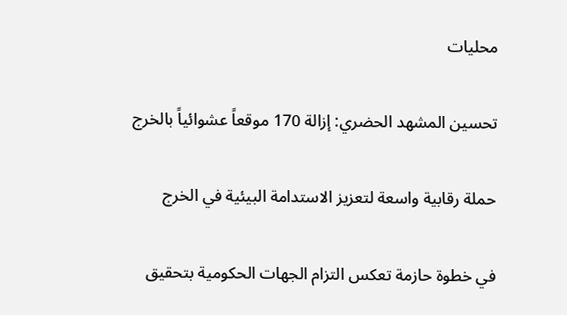محليات

تحسين المشهد الحضري: إزالة 170 موقعاً عشوائياً بالخرج

حملة رقابية واسعة لتعزيز الاستدامة البيئية في الخرج

في خطوة حازمة تعكس التزام الجهات الحكومية بتحقيق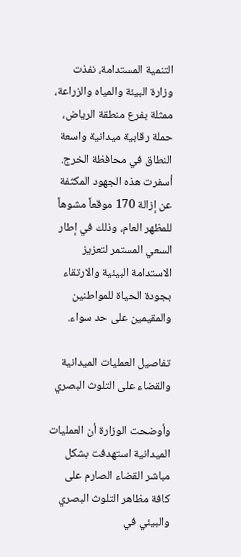التنمية المستدامة، نفذت وزارة البيئة والمياه والزراعة، ممثلة بفرع منطقة الرياض، حملة رقابية ميدانية واسعة النطاق في محافظة الخرج. أسفرت هذه الجهود المكثفة عن إزالة 170 موقعاً مشوهاً للمظهر العام، وذلك في إطار السعي المستمر لتعزيز الاستدامة البيئية والارتقاء بجودة الحياة للمواطنين والمقيمين على حد سواء.

تفاصيل العمليات الميدانية والقضاء على التلوث البصري

وأوضحت الوزارة أن العمليات الميدانية استهدفت بشكل مباشر القضاء الصارم على كافة مظاهر التلوث البصري والبيئي في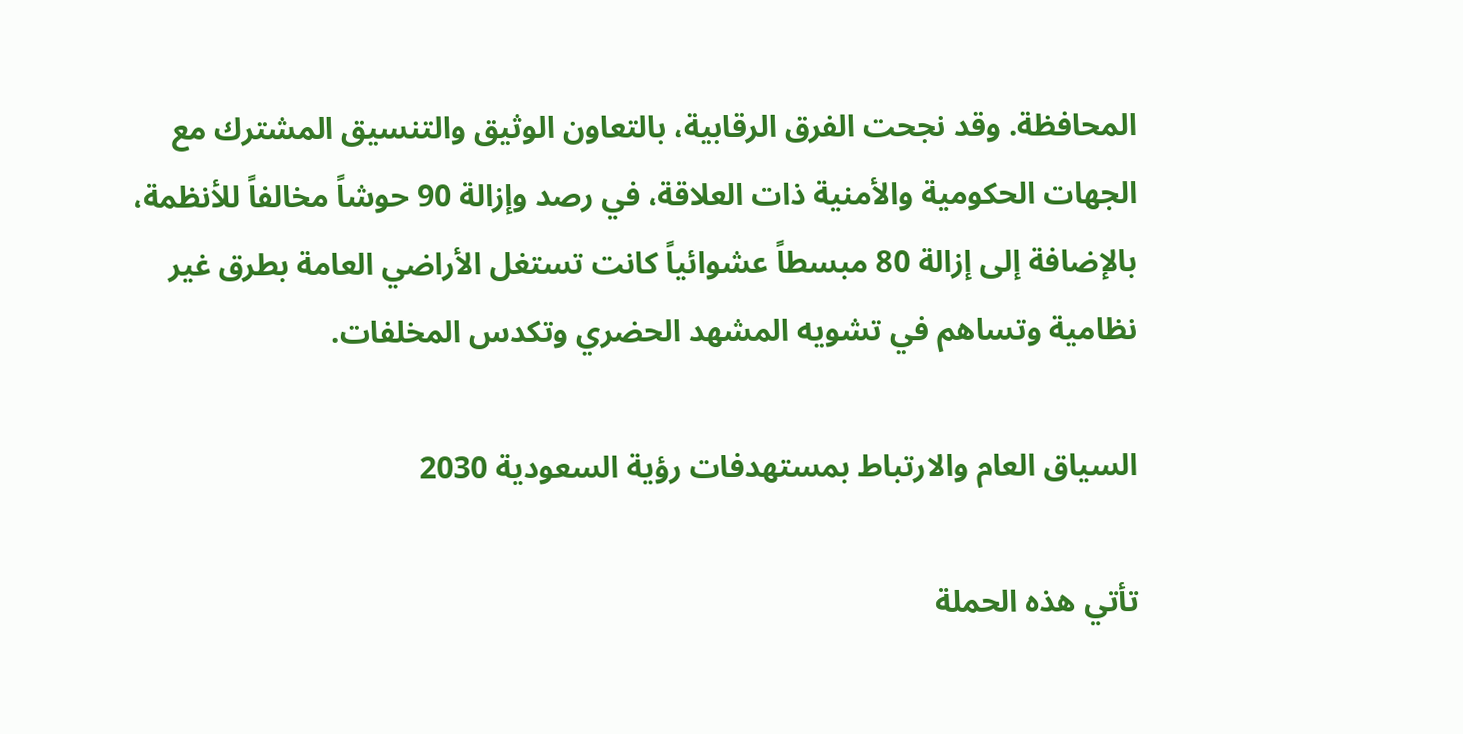المحافظة. وقد نجحت الفرق الرقابية، بالتعاون الوثيق والتنسيق المشترك مع الجهات الحكومية والأمنية ذات العلاقة، في رصد وإزالة 90 حوشاً مخالفاً للأنظمة، بالإضافة إلى إزالة 80 مبسطاً عشوائياً كانت تستغل الأراضي العامة بطرق غير نظامية وتساهم في تشويه المشهد الحضري وتكدس المخلفات.

السياق العام والارتباط بمستهدفات رؤية السعودية 2030

تأتي هذه الحملة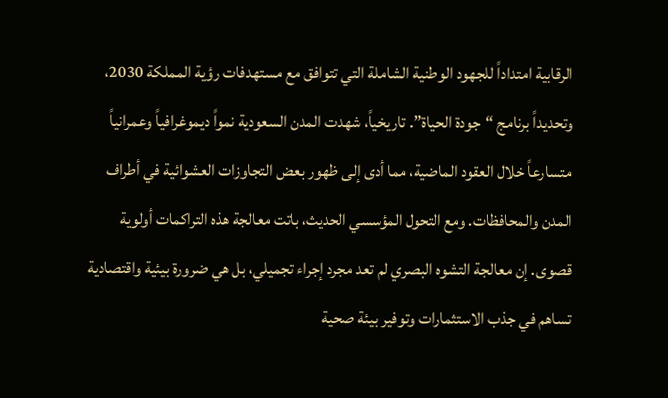الرقابية امتداداً للجهود الوطنية الشاملة التي تتوافق مع مستهدفات رؤية المملكة 2030، وتحديداً برنامج “جودة الحياة”. تاريخياً، شهدت المدن السعودية نمواً ديموغرافياً وعمرانياً متسارعاً خلال العقود الماضية، مما أدى إلى ظهور بعض التجاوزات العشوائية في أطراف المدن والمحافظات. ومع التحول المؤسسي الحديث، باتت معالجة هذه التراكمات أولوية قصوى. إن معالجة التشوه البصري لم تعد مجرد إجراء تجميلي، بل هي ضرورة بيئية واقتصادية تساهم في جذب الاستثمارات وتوفير بيئة صحية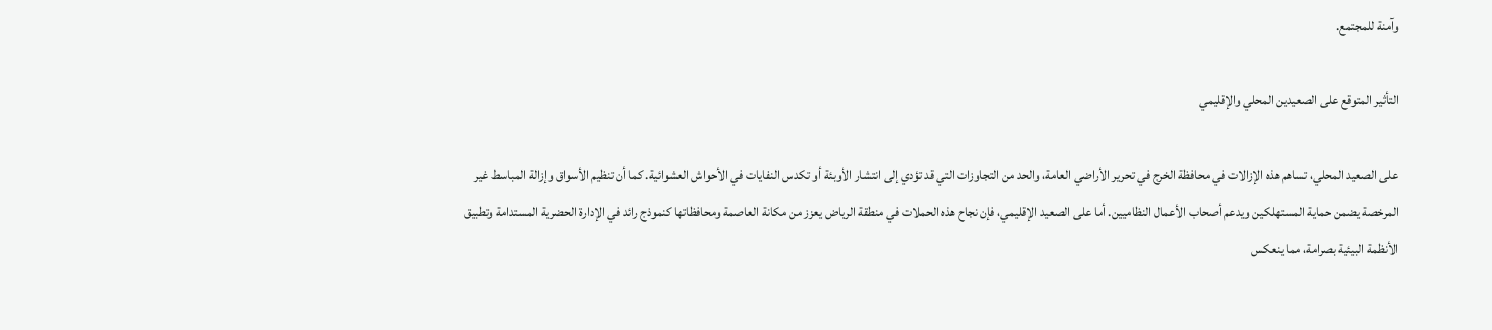وآمنة للمجتمع.

التأثير المتوقع على الصعيدين المحلي والإقليمي

على الصعيد المحلي، تساهم هذه الإزالات في محافظة الخرج في تحرير الأراضي العامة، والحد من التجاوزات التي قد تؤدي إلى انتشار الأوبئة أو تكدس النفايات في الأحواش العشوائية. كما أن تنظيم الأسواق وإزالة المباسط غير المرخصة يضمن حماية المستهلكين ويدعم أصحاب الأعمال النظاميين. أما على الصعيد الإقليمي، فإن نجاح هذه الحملات في منطقة الرياض يعزز من مكانة العاصمة ومحافظاتها كنموذج رائد في الإدارة الحضرية المستدامة وتطبيق الأنظمة البيئية بصرامة، مما ينعكس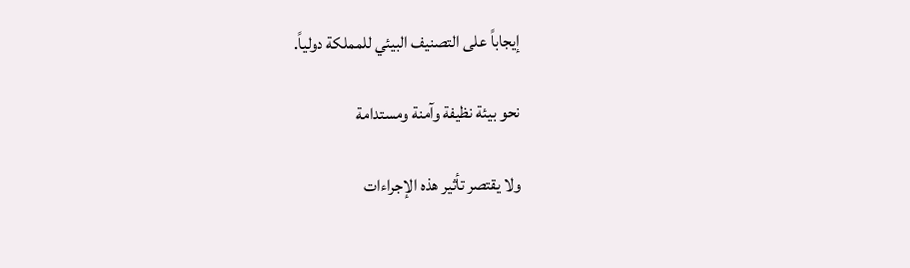إيجاباً على التصنيف البيئي للمملكة دولياً.

نحو بيئة نظيفة وآمنة ومستدامة

ولا يقتصر تأثير هذه الإجراءات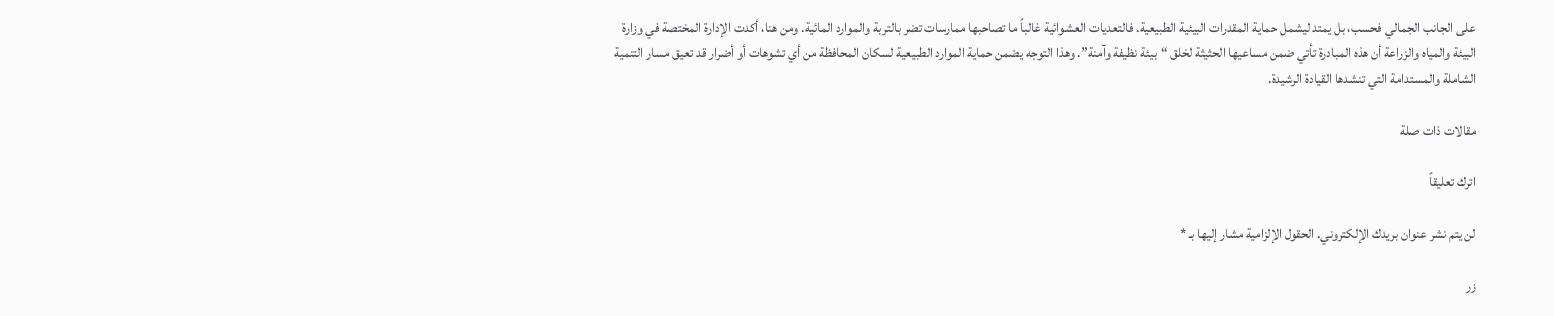على الجانب الجمالي فحسب، بل يمتد ليشمل حماية المقدرات البيئية الطبيعية. فالتعديات العشوائية غالباً ما تصاحبها ممارسات تضر بالتربة والموارد المائية. ومن هنا، أكدت الإدارة المختصة في وزارة البيئة والمياه والزراعة أن هذه المبادرة تأتي ضمن مساعيها الحثيثة لخلق “بيئة نظيفة وآمنة”. وهذا التوجه يضمن حماية الموارد الطبيعية لسكان المحافظة من أي تشوهات أو أضرار قد تعيق مسار التنمية الشاملة والمستدامة التي تنشدها القيادة الرشيدة.

مقالات ذات صلة

اترك تعليقاً

لن يتم نشر عنوان بريدك الإلكتروني. الحقول الإلزامية مشار إليها بـ *

زر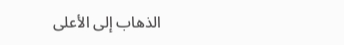الذهاب إلى الأعلى